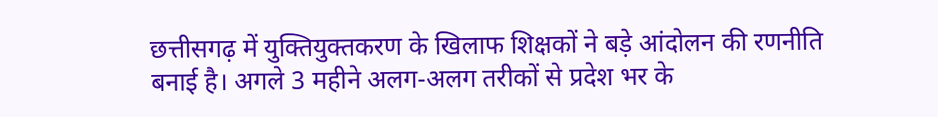छत्तीसगढ़ में युक्तियुक्तकरण के खिलाफ शिक्षकों ने बड़े आंदोलन की रणनीति बनाई है। अगले 3 महीने अलग-अलग तरीकों से प्रदेश भर के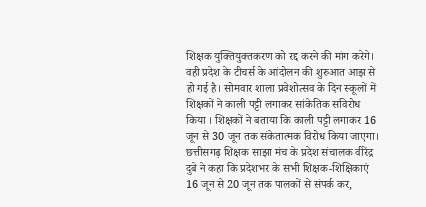शिक्षक युक्तियुक्तकरण को रद्द करने की मांग करेगे। वही प्रदेश के टीचर्स के आंदोलन की शुरुआत आझ से हो गई है। सोमवार शाला प्रवेशोत्सव के दिन स्कूलों में शिक्षकों ने काली पट्टी लगाकर सांकेतिक सविरोध किया । शिक्षकों ने बताया कि काली पट्टी लगाकर 16 जून से 30 जून तक संकेतात्मक विरोध किया जाएगा। छत्तीसगढ़ शिक्षक साझा मंच के प्रदेश संचालक वीरेंद्र दुबे ने कहा कि प्रदेशभर के सभी शिक्षक-शिक्षिकाएं 16 जून से 20 जून तक पालकों से संपर्क कर,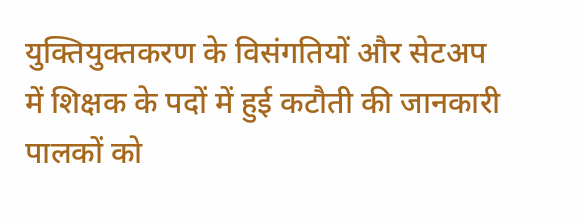युक्तियुक्तकरण के विसंगतियों और सेटअप में शिक्षक के पदों में हुई कटौती की जानकारी पालकों को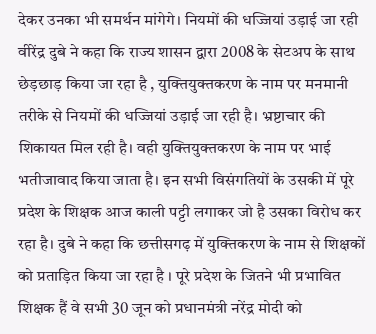देकर उनका भी समर्थन मांगेगे। नियमों की धज्जियां उड़ाई जा रही वीरेंद्र दुबे ने कहा कि राज्य शासन द्वारा 2008 के सेटअप के साथ छेड़छाड़ किया जा रहा है , युक्तियुक्तकरण के नाम पर मनमानी तरीके से नियमों की धज्जियां उड़ाई जा रही है। भ्रष्टाचार की शिकायत मिल रही है। वही युक्तियुक्तकरण के नाम पर भाई भतीजावाद किया जाता है। इन सभी विसंगतियों के उसकी में पूरे प्रदेश के शिक्षक आज काली पट्टी लगाकर जो है उसका विरोध कर रहा है। दुबे ने कहा कि छत्तीसगढ़ में युक्तिकरण के नाम से शिक्षकों को प्रताड़ित किया जा रहा है । पूरे प्रदेश के जितने भी प्रभावित शिक्षक हैं वे सभी 30 जून को प्रधानमंत्री नरेंद्र मोदी को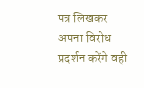पत्र लिखकर अपना विरोध प्रदर्शन करेंगे वही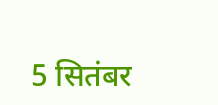5 सितंबर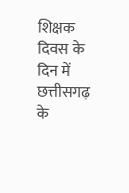शिक्षक दिवस के दिन में छत्तीसगढ़ के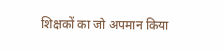शिक्षकों का जो अपमान किया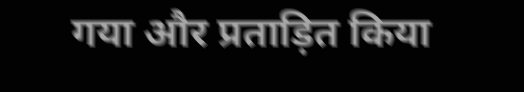गया और प्रताड़ित किया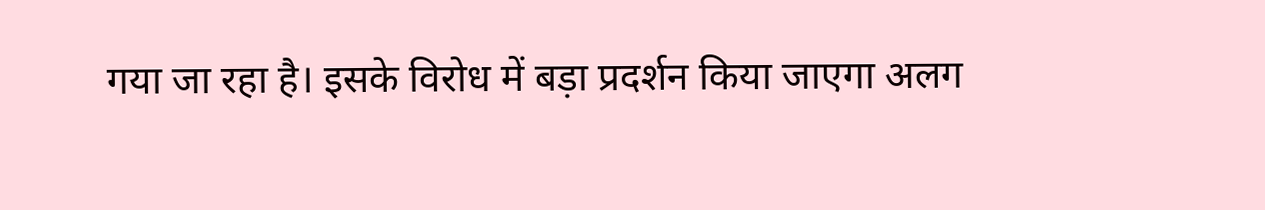गया जा रहा है। इसके विरोध में बड़ा प्रदर्शन किया जाएगा अलग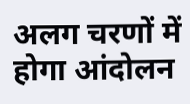अलग चरणों में होगा आंदोलन